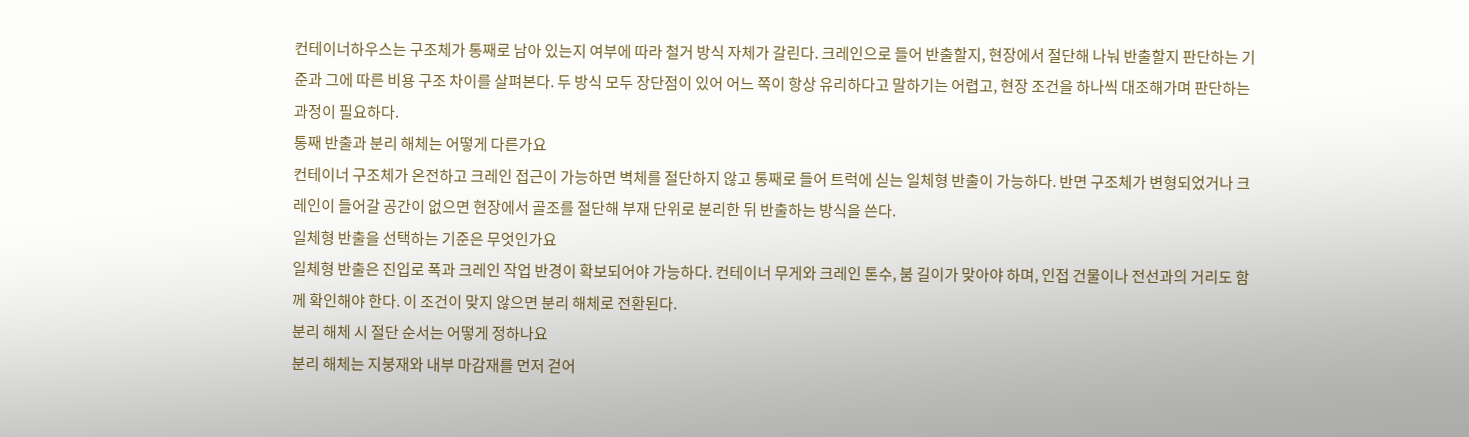컨테이너하우스는 구조체가 통째로 남아 있는지 여부에 따라 철거 방식 자체가 갈린다. 크레인으로 들어 반출할지, 현장에서 절단해 나눠 반출할지 판단하는 기준과 그에 따른 비용 구조 차이를 살펴본다. 두 방식 모두 장단점이 있어 어느 쪽이 항상 유리하다고 말하기는 어렵고, 현장 조건을 하나씩 대조해가며 판단하는 과정이 필요하다.
통째 반출과 분리 해체는 어떻게 다른가요
컨테이너 구조체가 온전하고 크레인 접근이 가능하면 벽체를 절단하지 않고 통째로 들어 트럭에 싣는 일체형 반출이 가능하다. 반면 구조체가 변형되었거나 크레인이 들어갈 공간이 없으면 현장에서 골조를 절단해 부재 단위로 분리한 뒤 반출하는 방식을 쓴다.
일체형 반출을 선택하는 기준은 무엇인가요
일체형 반출은 진입로 폭과 크레인 작업 반경이 확보되어야 가능하다. 컨테이너 무게와 크레인 톤수, 붐 길이가 맞아야 하며, 인접 건물이나 전선과의 거리도 함께 확인해야 한다. 이 조건이 맞지 않으면 분리 해체로 전환된다.
분리 해체 시 절단 순서는 어떻게 정하나요
분리 해체는 지붕재와 내부 마감재를 먼저 걷어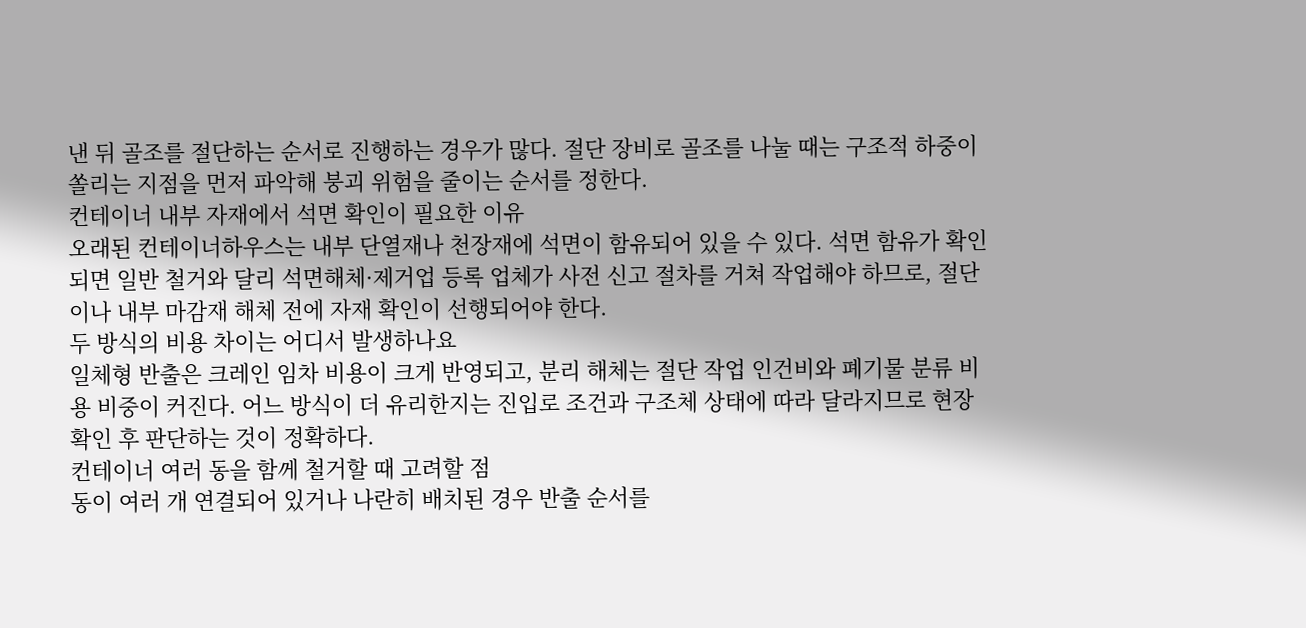낸 뒤 골조를 절단하는 순서로 진행하는 경우가 많다. 절단 장비로 골조를 나눌 때는 구조적 하중이 쏠리는 지점을 먼저 파악해 붕괴 위험을 줄이는 순서를 정한다.
컨테이너 내부 자재에서 석면 확인이 필요한 이유
오래된 컨테이너하우스는 내부 단열재나 천장재에 석면이 함유되어 있을 수 있다. 석면 함유가 확인되면 일반 철거와 달리 석면해체·제거업 등록 업체가 사전 신고 절차를 거쳐 작업해야 하므로, 절단이나 내부 마감재 해체 전에 자재 확인이 선행되어야 한다.
두 방식의 비용 차이는 어디서 발생하나요
일체형 반출은 크레인 임차 비용이 크게 반영되고, 분리 해체는 절단 작업 인건비와 폐기물 분류 비용 비중이 커진다. 어느 방식이 더 유리한지는 진입로 조건과 구조체 상태에 따라 달라지므로 현장 확인 후 판단하는 것이 정확하다.
컨테이너 여러 동을 함께 철거할 때 고려할 점
동이 여러 개 연결되어 있거나 나란히 배치된 경우 반출 순서를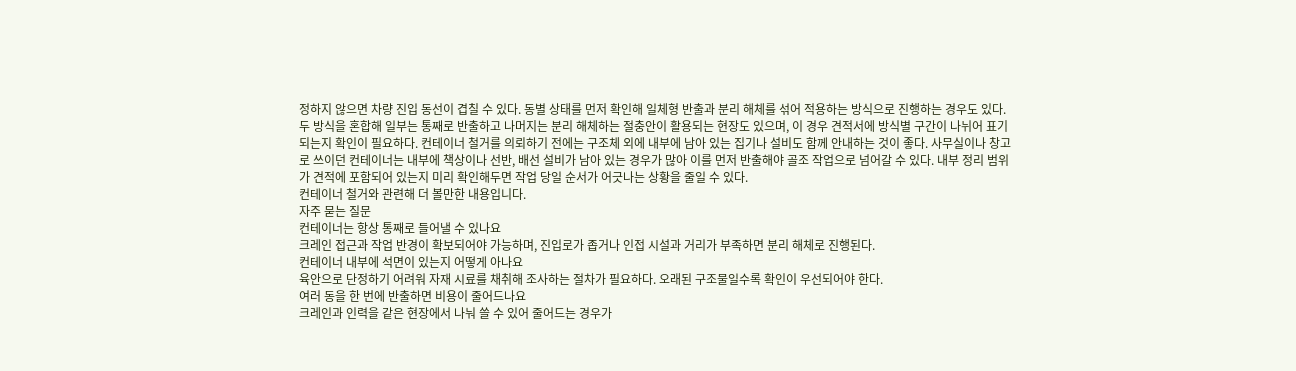정하지 않으면 차량 진입 동선이 겹칠 수 있다. 동별 상태를 먼저 확인해 일체형 반출과 분리 해체를 섞어 적용하는 방식으로 진행하는 경우도 있다. 두 방식을 혼합해 일부는 통째로 반출하고 나머지는 분리 해체하는 절충안이 활용되는 현장도 있으며, 이 경우 견적서에 방식별 구간이 나뉘어 표기되는지 확인이 필요하다. 컨테이너 철거를 의뢰하기 전에는 구조체 외에 내부에 남아 있는 집기나 설비도 함께 안내하는 것이 좋다. 사무실이나 창고로 쓰이던 컨테이너는 내부에 책상이나 선반, 배선 설비가 남아 있는 경우가 많아 이를 먼저 반출해야 골조 작업으로 넘어갈 수 있다. 내부 정리 범위가 견적에 포함되어 있는지 미리 확인해두면 작업 당일 순서가 어긋나는 상황을 줄일 수 있다.
컨테이너 철거와 관련해 더 볼만한 내용입니다.
자주 묻는 질문
컨테이너는 항상 통째로 들어낼 수 있나요
크레인 접근과 작업 반경이 확보되어야 가능하며, 진입로가 좁거나 인접 시설과 거리가 부족하면 분리 해체로 진행된다.
컨테이너 내부에 석면이 있는지 어떻게 아나요
육안으로 단정하기 어려워 자재 시료를 채취해 조사하는 절차가 필요하다. 오래된 구조물일수록 확인이 우선되어야 한다.
여러 동을 한 번에 반출하면 비용이 줄어드나요
크레인과 인력을 같은 현장에서 나눠 쓸 수 있어 줄어드는 경우가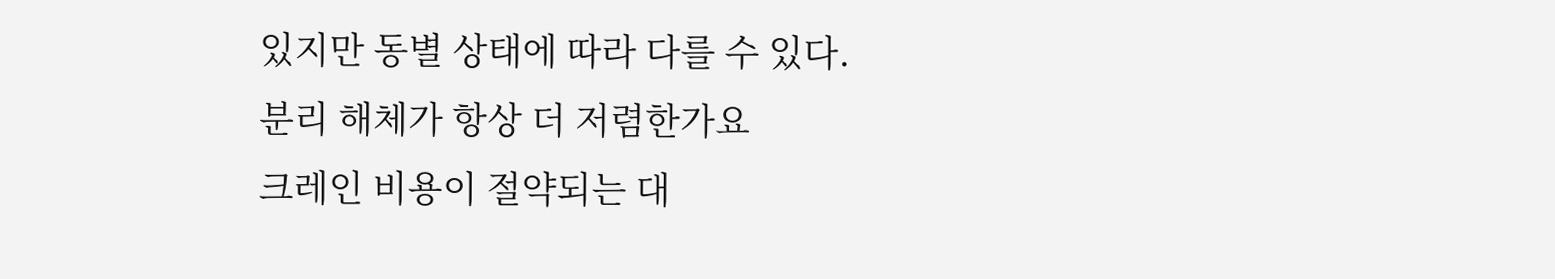있지만 동별 상태에 따라 다를 수 있다.
분리 해체가 항상 더 저렴한가요
크레인 비용이 절약되는 대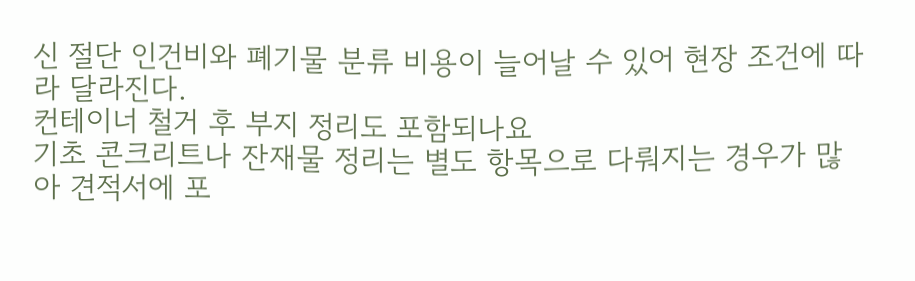신 절단 인건비와 폐기물 분류 비용이 늘어날 수 있어 현장 조건에 따라 달라진다.
컨테이너 철거 후 부지 정리도 포함되나요
기초 콘크리트나 잔재물 정리는 별도 항목으로 다뤄지는 경우가 많아 견적서에 포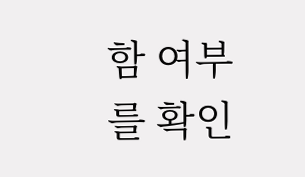함 여부를 확인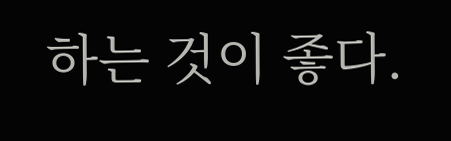하는 것이 좋다.